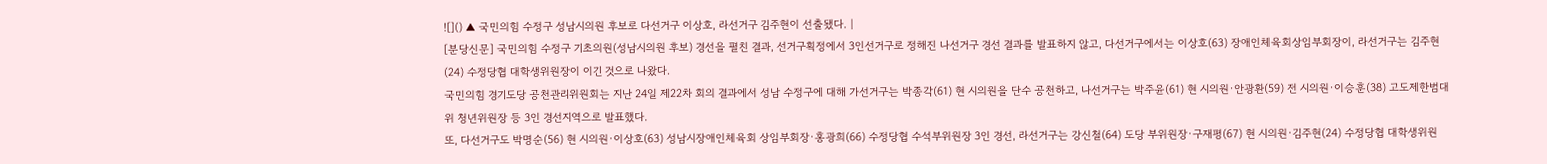![]() ▲ 국민의힘 수정구 성남시의원 후보로 다선거구 이상호, 라선거구 김주현이 선출됐다. |
[분당신문] 국민의힘 수정구 기초의원(성남시의원 후보) 경선을 펼친 결과, 선거구획정에서 3인선거구로 정해진 나선거구 경선 결과를 발표하지 않고, 다선거구에서는 이상호(63) 장애인체육회상임부회장이, 라선거구는 김주현(24) 수정당협 대학생위원장이 이긴 것으로 나왔다.
국민의힘 경기도당 공천관리위원회는 지난 24일 제22차 회의 결과에서 성남 수정구에 대해 가선거구는 박종각(61) 현 시의원을 단수 공천하고, 나선거구는 박주윤(61) 현 시의원·안광환(59) 전 시의원·이승훈(38) 고도제한범대위 청년위원장 등 3인 경선지역으로 발표했다.
또, 다선거구도 박명순(56) 현 시의원·이상호(63) 성남시장애인체육회 상임부회장·홍광희(66) 수정당협 수석부위원장 3인 경선, 라선거구는 강신철(64) 도당 부위원장·구재평(67) 현 시의원·김주현(24) 수정당협 대학생위원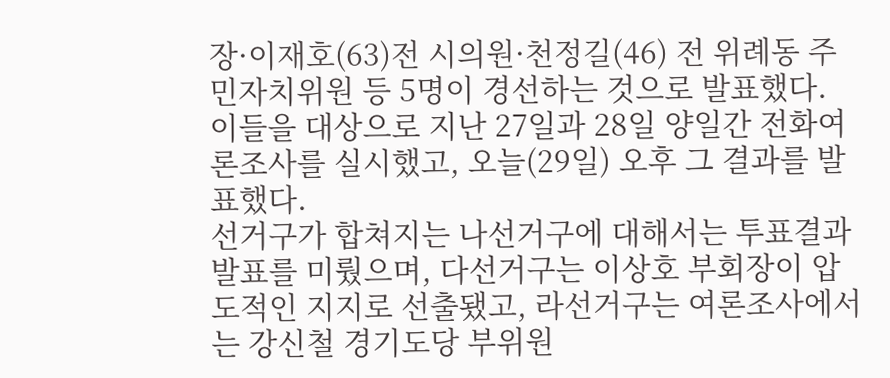장·이재호(63)전 시의원·천정길(46) 전 위례동 주민자치위원 등 5명이 경선하는 것으로 발표했다.
이들을 대상으로 지난 27일과 28일 양일간 전화여론조사를 실시했고, 오늘(29일) 오후 그 결과를 발표했다.
선거구가 합쳐지는 나선거구에 대해서는 투표결과 발표를 미뤘으며, 다선거구는 이상호 부회장이 압도적인 지지로 선출됐고, 라선거구는 여론조사에서는 강신철 경기도당 부위원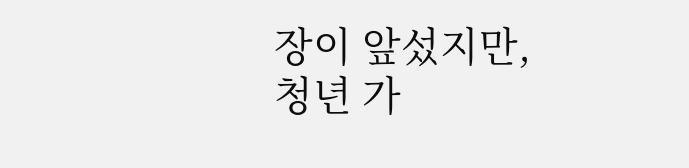장이 앞섰지만, 청년 가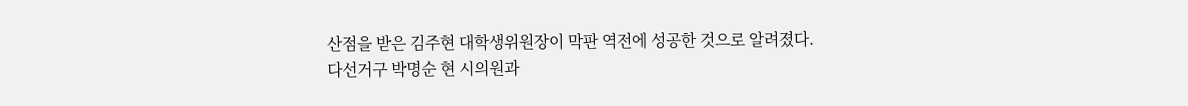산점을 받은 김주현 대학생위원장이 막판 역전에 성공한 것으로 알려졌다.
다선거구 박명순 현 시의원과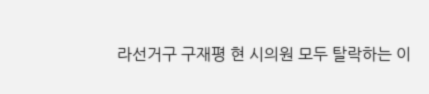라선거구 구재평 현 시의원 모두 탈락하는 이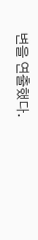변을 연출했다.